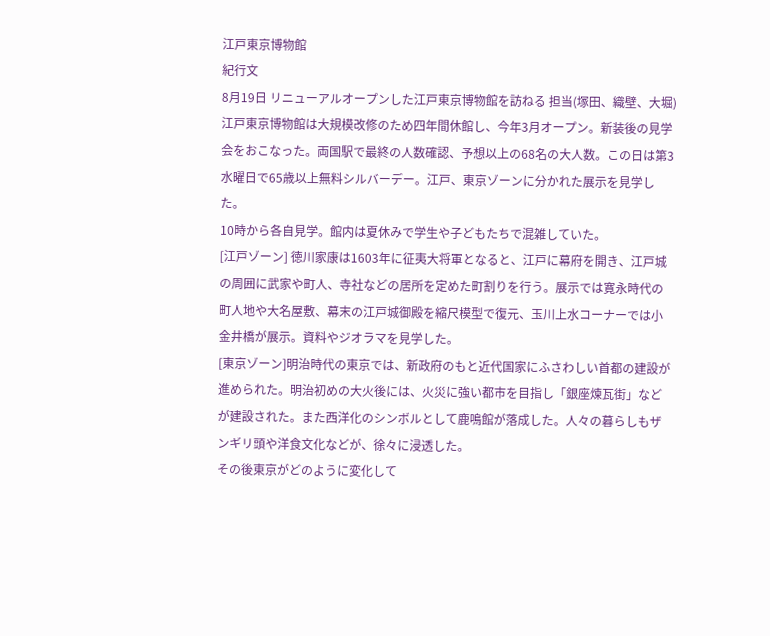江戸東京博物館
紀行文
8月19日 リニューアルオープンした江戸東京博物館を訪ねる 担当(塚田、織壁、大堀)
江戸東京博物館は大規模改修のため四年間休館し、今年3月オープン。新装後の見学会をおこなった。両国駅で最終の人数確認、予想以上の68名の大人数。この日は第3水曜日で65歳以上無料シルバーデー。江戸、東京ゾーンに分かれた展示を見学した。
10時から各自見学。館内は夏休みで学生や子どもたちで混雑していた。
[江戸ゾーン] 徳川家康は1603年に征夷大将軍となると、江戸に幕府を開き、江戸城の周囲に武家や町人、寺社などの居所を定めた町割りを行う。展示では寛永時代の町人地や大名屋敷、幕末の江戸城御殿を縮尺模型で復元、玉川上水コーナーでは小金井橋が展示。資料やジオラマを見学した。
[東京ゾーン]明治時代の東京では、新政府のもと近代国家にふさわしい首都の建設が進められた。明治初めの大火後には、火災に強い都市を目指し「銀座煉瓦街」などが建設された。また西洋化のシンボルとして鹿鳴館が落成した。人々の暮らしもザンギリ頭や洋食文化などが、徐々に浸透した。
その後東京がどのように変化して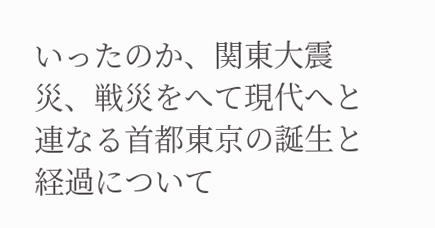いったのか、関東大震災、戦災をへて現代へと連なる首都東京の誕生と経過について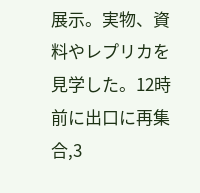展示。実物、資料やレプリカを見学した。12時前に出口に再集合,3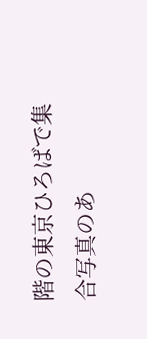階の東京ひろばで集合写真のあ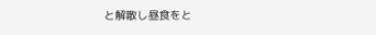と解散し昼食をと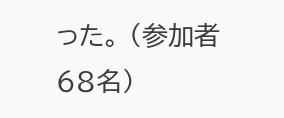った。 (参加者68名)